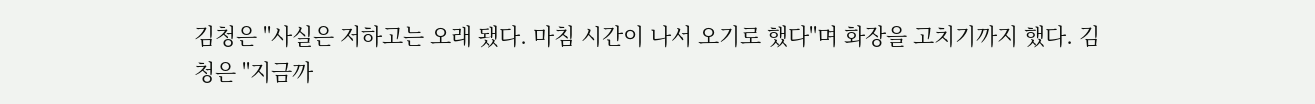김청은 "사실은 저하고는 오래 됐다. 마침 시간이 나서 오기로 했다"며 화장을 고치기까지 했다. 김청은 "지금까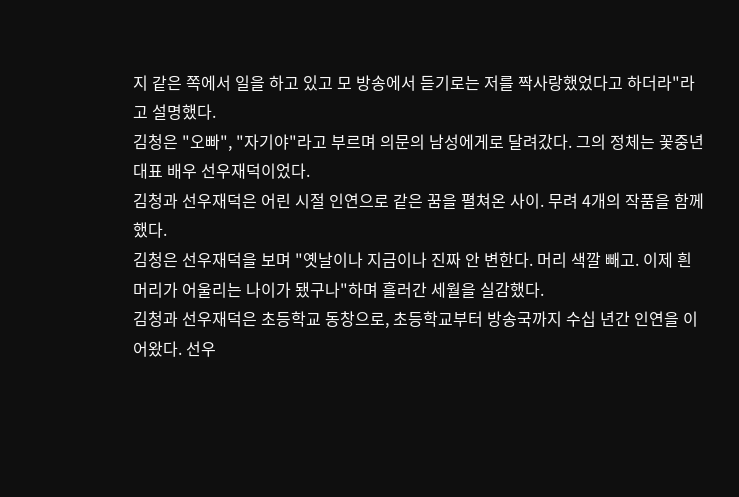지 같은 쪽에서 일을 하고 있고 모 방송에서 듣기로는 저를 짝사랑했었다고 하더라"라고 설명했다.
김청은 "오빠", "자기야"라고 부르며 의문의 남성에게로 달려갔다. 그의 정체는 꽃중년 대표 배우 선우재덕이었다.
김청과 선우재덕은 어린 시절 인연으로 같은 꿈을 펼쳐온 사이. 무려 4개의 작품을 함께했다.
김청은 선우재덕을 보며 "옛날이나 지금이나 진짜 안 변한다. 머리 색깔 빼고. 이제 흰머리가 어울리는 나이가 됐구나"하며 흘러간 세월을 실감했다.
김청과 선우재덕은 초등학교 동창으로, 초등학교부터 방송국까지 수십 년간 인연을 이어왔다. 선우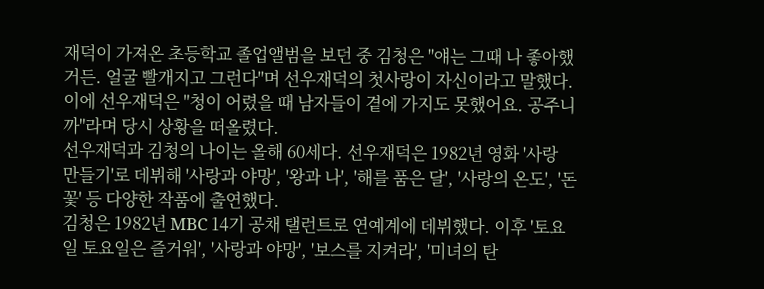재덕이 가져온 초등학교 졸업앨범을 보던 중 김청은 "얘는 그때 나 좋아했거든. 얼굴 빨개지고 그런다"며 선우재덕의 첫사랑이 자신이라고 말했다. 이에 선우재덕은 "청이 어렸을 때 남자들이 곁에 가지도 못했어요. 공주니까"라며 당시 상황을 떠올렸다.
선우재덕과 김청의 나이는 올해 60세다. 선우재덕은 1982년 영화 '사랑 만들기'로 데뷔해 '사랑과 야망', '왕과 나', '해를 품은 달', '사랑의 온도', '돈꽃' 등 다양한 작품에 출연했다.
김청은 1982년 MBC 14기 공채 탤런트로 연예계에 데뷔했다. 이후 '토요일 토요일은 즐거워', '사랑과 야망', '보스를 지켜라', '미녀의 탄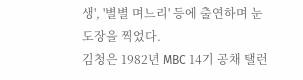생', '별별 며느리' 등에 출연하며 눈도장을 찍었다.
김청은 1982년 MBC 14기 공채 탤런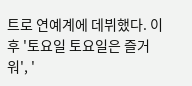트로 연예계에 데뷔했다. 이후 '토요일 토요일은 즐거워', '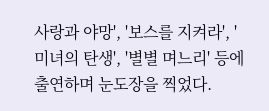사랑과 야망', '보스를 지켜라', '미녀의 탄생', '별별 며느리' 등에 출연하며 눈도장을 찍었다.